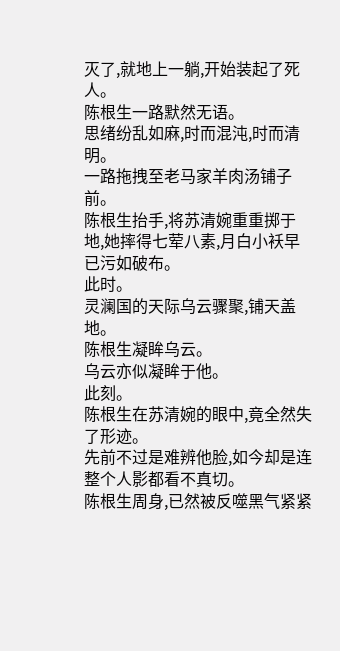灭了,就地上一躺,开始装起了死人。
陈根生一路默然无语。
思绪纷乱如麻,时而混沌,时而清明。
一路拖拽至老马家羊肉汤铺子前。
陈根生抬手,将苏清婉重重掷于地,她摔得七荤八素,月白小袄早已污如破布。
此时。
灵澜国的天际乌云骤聚,铺天盖地。
陈根生凝眸乌云。
乌云亦似凝眸于他。
此刻。
陈根生在苏清婉的眼中,竟全然失了形迹。
先前不过是难辨他脸,如今却是连整个人影都看不真切。
陈根生周身,已然被反噬黑气紧紧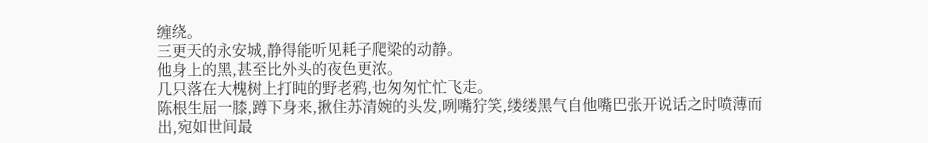缠绕。
三更天的永安城,静得能听见耗子爬梁的动静。
他身上的黑,甚至比外头的夜色更浓。
几只落在大槐树上打盹的野老鸦,也匆匆忙忙飞走。
陈根生屈一膝,蹲下身来,揪住苏清婉的头发,咧嘴狞笑,缕缕黑气自他嘴巴张开说话之时喷薄而出,宛如世间最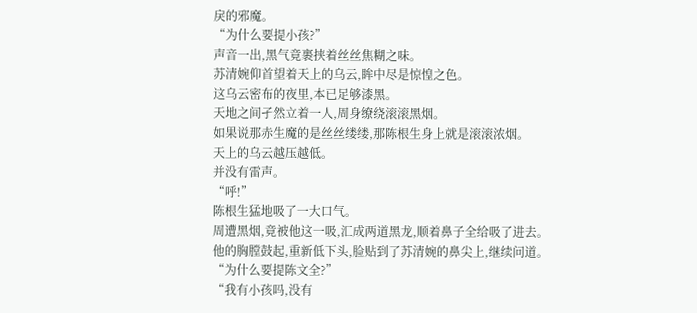戾的邪魔。
“为什么要提小孩?”
声音一出,黑气竟裹挟着丝丝焦糊之味。
苏清婉仰首望着天上的乌云,眸中尽是惊惶之色。
这乌云密布的夜里,本已足够漆黑。
天地之间孑然立着一人,周身缭绕滚滚黑烟。
如果说那赤生魔的是丝丝缕缕,那陈根生身上就是滚滚浓烟。
天上的乌云越压越低。
并没有雷声。
“呼!”
陈根生猛地吸了一大口气。
周遭黑烟,竟被他这一吸,汇成两道黑龙,顺着鼻子全给吸了进去。
他的胸膛鼓起,重新低下头,脸贴到了苏清婉的鼻尖上,继续问道。
“为什么要提陈文全?”
“我有小孩吗,没有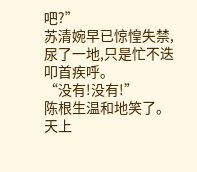吧?”
苏清婉早已惊惶失禁,尿了一地,只是忙不迭叩首疾呼。
“没有!没有!”
陈根生温和地笑了。
天上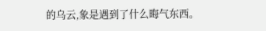的乌云,象是遇到了什么晦气东西。